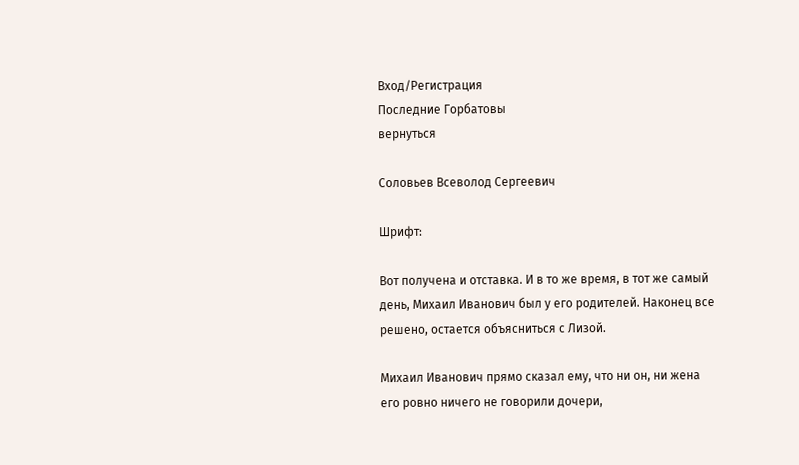Вход/Регистрация
Последние Горбатовы
вернуться

Соловьев Всеволод Сергеевич

Шрифт:

Вот получена и отставка. И в то же время, в тот же самый день, Михаил Иванович был у его родителей. Наконец все решено, остается объясниться с Лизой.

Михаил Иванович прямо сказал ему, что ни он, ни жена его ровно ничего не говорили дочери,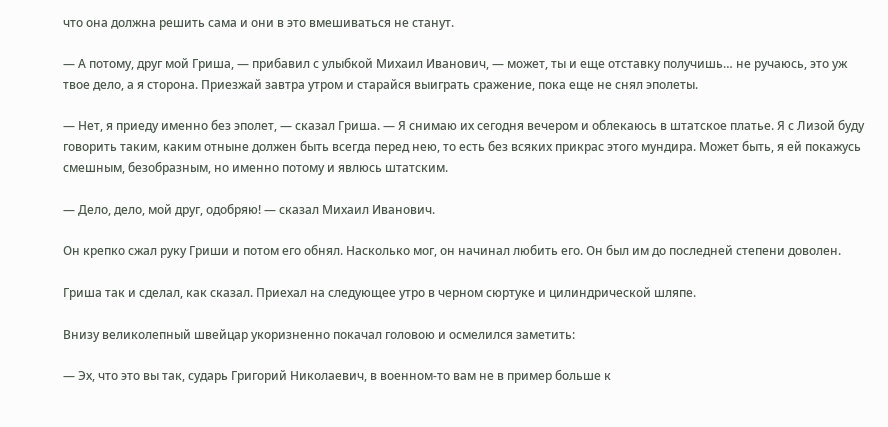что она должна решить сама и они в это вмешиваться не станут.

— А потому, друг мой Гриша, — прибавил с улыбкой Михаил Иванович, — может, ты и еще отставку получишь… не ручаюсь, это уж твое дело, а я сторона. Приезжай завтра утром и старайся выиграть сражение, пока еще не снял эполеты.

— Нет, я приеду именно без эполет, — сказал Гриша. — Я снимаю их сегодня вечером и облекаюсь в штатское платье. Я с Лизой буду говорить таким, каким отныне должен быть всегда перед нею, то есть без всяких прикрас этого мундира. Может быть, я ей покажусь смешным, безобразным, но именно потому и явлюсь штатским.

— Дело, дело, мой друг, одобряю! — сказал Михаил Иванович.

Он крепко сжал руку Гриши и потом его обнял. Насколько мог, он начинал любить его. Он был им до последней степени доволен.

Гриша так и сделал, как сказал. Приехал на следующее утро в черном сюртуке и цилиндрической шляпе.

Внизу великолепный швейцар укоризненно покачал головою и осмелился заметить:

— Эх, что это вы так, сударь Григорий Николаевич, в военном-то вам не в пример больше к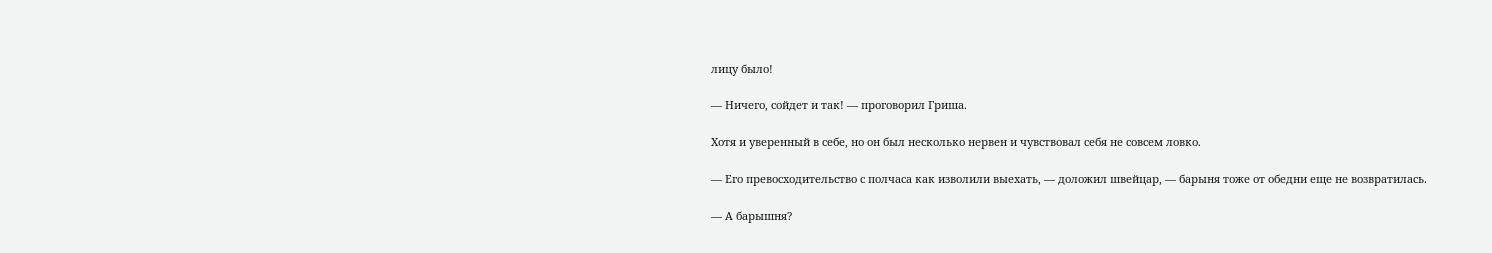лицу было!

— Ничего, сойдет и так! — проговорил Гриша.

Хотя и уверенный в себе, но он был несколько нервен и чувствовал себя не совсем ловко.

— Его превосходительство с полчаса как изволили выехать, — доложил швейцар, — барыня тоже от обедни еще не возвратилась.

— А барышня?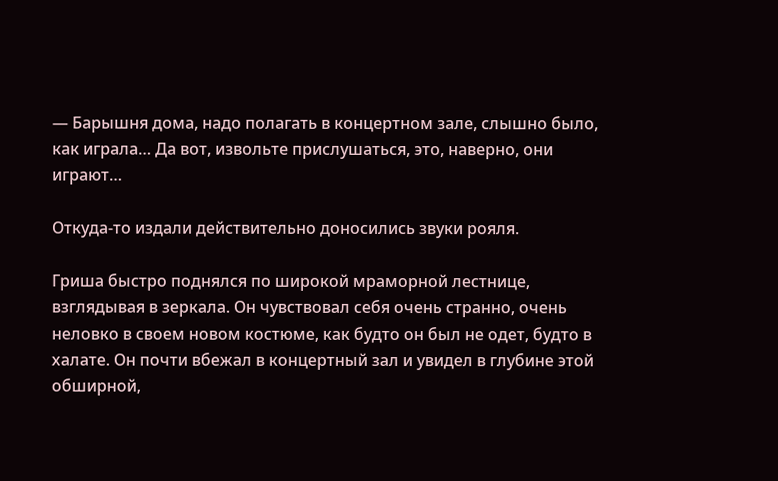— Барышня дома, надо полагать в концертном зале, слышно было, как играла… Да вот, извольте прислушаться, это, наверно, они играют…

Откуда-то издали действительно доносились звуки рояля.

Гриша быстро поднялся по широкой мраморной лестнице, взглядывая в зеркала. Он чувствовал себя очень странно, очень неловко в своем новом костюме, как будто он был не одет, будто в халате. Он почти вбежал в концертный зал и увидел в глубине этой обширной,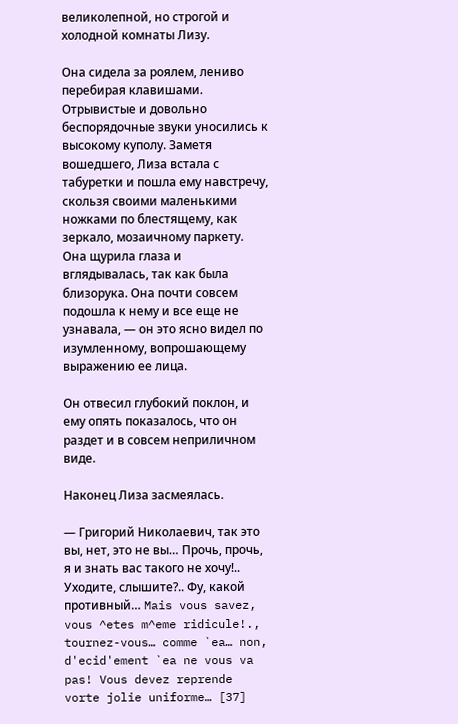великолепной, но строгой и холодной комнаты Лизу.

Она сидела за роялем, лениво перебирая клавишами. Отрывистые и довольно беспорядочные звуки уносились к высокому куполу. Заметя вошедшего, Лиза встала с табуретки и пошла ему навстречу, скользя своими маленькими ножками по блестящему, как зеркало, мозаичному паркету. Она щурила глаза и вглядывалась, так как была близорука. Она почти совсем подошла к нему и все еще не узнавала, — он это ясно видел по изумленному, вопрошающему выражению ее лица.

Он отвесил глубокий поклон, и ему опять показалось, что он раздет и в совсем неприличном виде.

Наконец Лиза засмеялась.

— Григорий Николаевич, так это вы, нет, это не вы… Прочь, прочь, я и знать вас такого не хочу!.. Уходите, слышите?.. Фу, какой противный… Mais vous savez, vous ^etes m^eme ridicule!., tournez-vous… comme `ea… non, d'ecid'ement `ea ne vous va pas! Vous devez reprende vorte jolie uniforme… [37]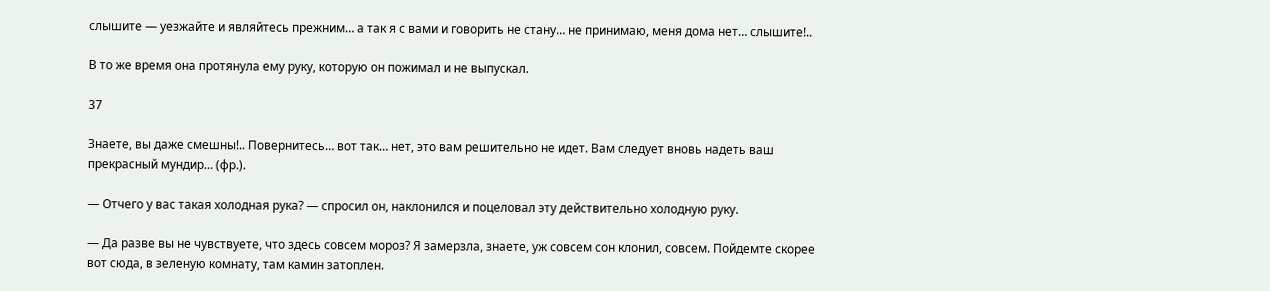слышите — уезжайте и являйтесь прежним… а так я с вами и говорить не стану… не принимаю, меня дома нет… слышите!..

В то же время она протянула ему руку, которую он пожимал и не выпускал.

37

Знаете, вы даже смешны!.. Повернитесь… вот так… нет, это вам решительно не идет. Вам следует вновь надеть ваш прекрасный мундир… (фр.).

— Отчего у вас такая холодная рука? — спросил он, наклонился и поцеловал эту действительно холодную руку.

— Да разве вы не чувствуете, что здесь совсем мороз? Я замерзла, знаете, уж совсем сон клонил, совсем. Пойдемте скорее вот сюда, в зеленую комнату, там камин затоплен.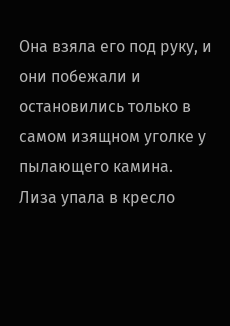Она взяла его под руку, и они побежали и остановились только в самом изящном уголке у пылающего камина. Лиза упала в кресло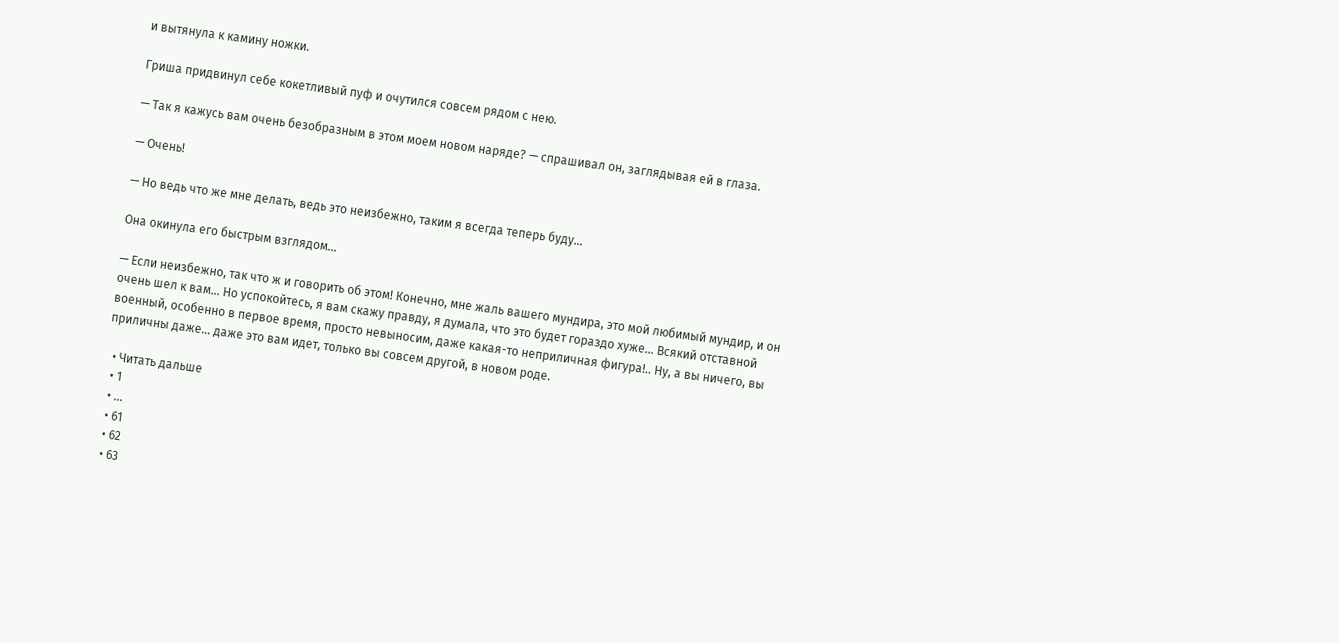и вытянула к камину ножки.

Гриша придвинул себе кокетливый пуф и очутился совсем рядом с нею.

— Так я кажусь вам очень безобразным в этом моем новом наряде? — спрашивал он, заглядывая ей в глаза.

— Очень!

— Но ведь что же мне делать, ведь это неизбежно, таким я всегда теперь буду…

Она окинула его быстрым взглядом…

— Если неизбежно, так что ж и говорить об этом! Конечно, мне жаль вашего мундира, это мой любимый мундир, и он очень шел к вам… Но успокойтесь, я вам скажу правду, я думала, что это будет гораздо хуже… Всякий отставной военный, особенно в первое время, просто невыносим, даже какая-то неприличная фигура!.. Ну, а вы ничего, вы приличны даже… даже это вам идет, только вы совсем другой, в новом роде.

  • Читать дальше
  • 1
  • ...
  • 61
  • 62
  • 63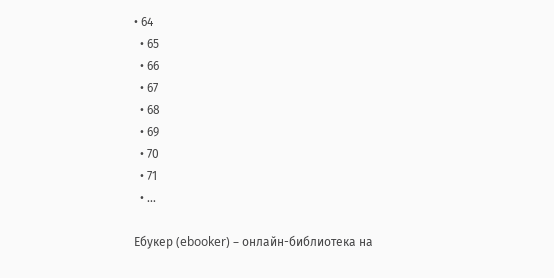• 64
  • 65
  • 66
  • 67
  • 68
  • 69
  • 70
  • 71
  • ...

Ебукер (ebooker) – онлайн-библиотека на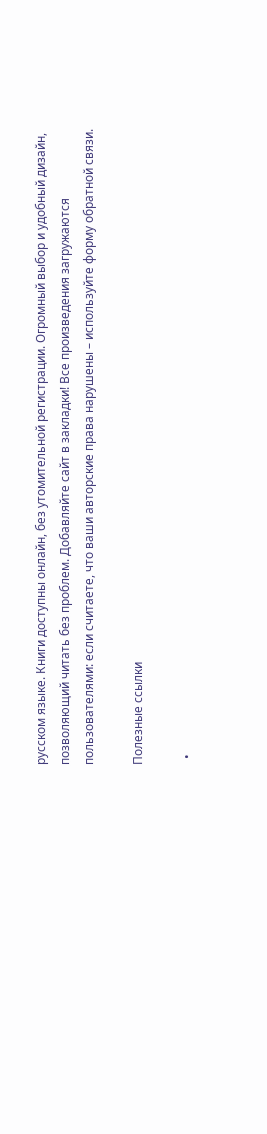русском языке. Книги доступны онлайн, без утомительной регистрации. Огромный выбор и удобный дизайн, позволяющий читать без проблем. Добавляйте сайт в закладки! Все произведения загружаются пользователями: если считаете, что ваши авторские права нарушены – используйте форму обратной связи.

Полезные ссылки

  •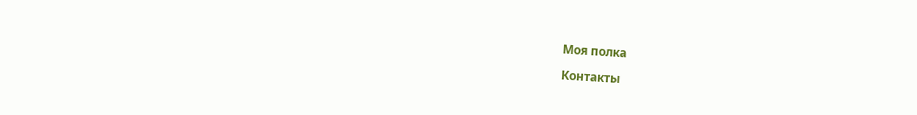Моя полка

Контакты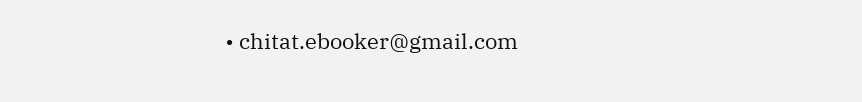• chitat.ebooker@gmail.com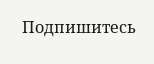Подпишитесь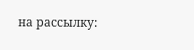на рассылку: